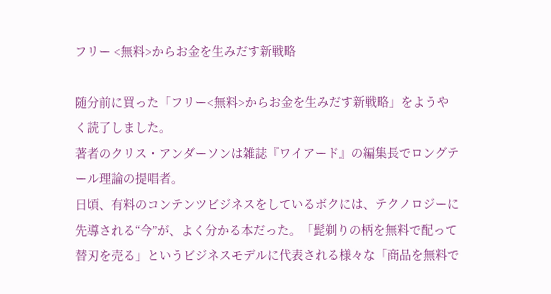フリー <無料>からお金を生みだす新戦略

随分前に買った「フリー<無料>からお金を生みだす新戦略」をようやく読了しました。
著者のクリス・アンダーソンは雑誌『ワイアード』の編集長でロングテール理論の提唱者。
日頃、有料のコンテンツビジネスをしているボクには、テクノロジーに先導される“今”が、よく分かる本だった。「髭剃りの柄を無料で配って替刃を売る」というビジネスモデルに代表される様々な「商品を無料で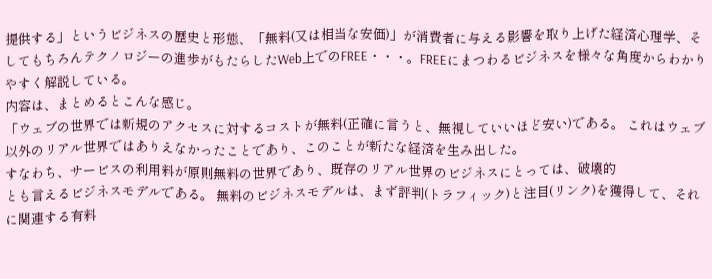提供する」というビジネスの歴史と形態、「無料(又は相当な安価)」が消費者に与える影響を取り上げた経済心理学、そしてもちろんテクノロジーの進歩がもたらしたWeb上でのFREE・・・。FREEにまつわるビジネスを様々な角度からわかりやすく解説している。
内容は、まとめるとこんな感じ。
「ウェブの世界では新規のアクセスに対するコストが無料(正確に言うと、無視していいほど安い)である。 これはウェブ以外のリアル世界ではありえなかったことであり、このことが新たな経済を生み出した。
すなわち、サービスの利用料が原則無料の世界であり、既存のリアル世界のビジネスにとっては、破壊的
とも言えるビジネスモデルである。 無料のビジネスモデルは、まず評判(トラフィック)と注目(リンク)を獲得して、それに関連する有料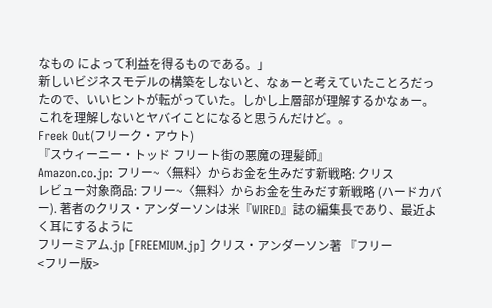なもの によって利益を得るものである。」
新しいビジネスモデルの構築をしないと、なぁーと考えていたことろだったので、いいヒントが転がっていた。しかし上層部が理解するかなぁー。これを理解しないとヤバイことになると思うんだけど。。
Freek Out(フリーク・アウト)
『スウィーニー・トッド フリート街の悪魔の理髪師』
Amazon.co.jp: フリー~〈無料〉からお金を生みだす新戦略: クリス
レビュー対象商品: フリー~〈無料〉からお金を生みだす新戦略 (ハードカバー). 著者のクリス・アンダーソンは米『WIRED』誌の編集長であり、最近よく耳にするように
フリーミアム.jp [FREEMIUM.jp] クリス・アンダーソン著 『フリー
<フリー版>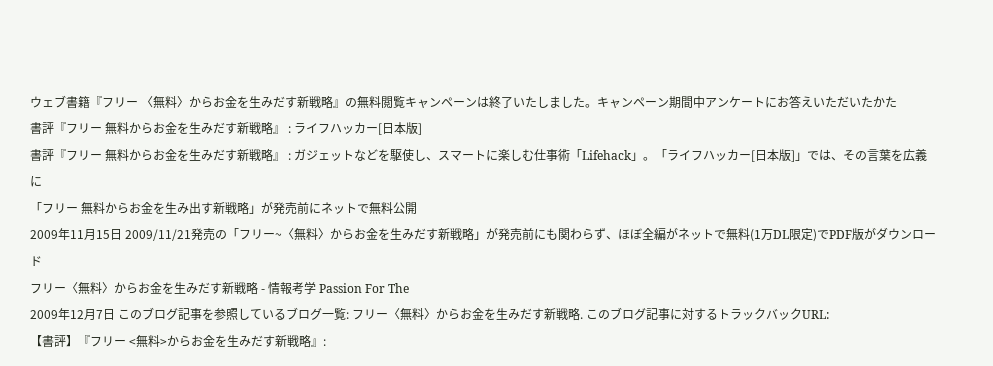ウェブ書籍『フリー 〈無料〉からお金を生みだす新戦略』の無料閲覧キャンペーンは終了いたしました。キャンペーン期間中アンケートにお答えいただいたかた
書評『フリー 無料からお金を生みだす新戦略』 : ライフハッカー[日本版]
書評『フリー 無料からお金を生みだす新戦略』 : ガジェットなどを駆使し、スマートに楽しむ仕事術「Lifehack」。「ライフハッカー[日本版]」では、その言葉を広義に
「フリー 無料からお金を生み出す新戦略」が発売前にネットで無料公開
2009年11月15日 2009/11/21発売の「フリー~〈無料〉からお金を生みだす新戦略」が発売前にも関わらず、ほぼ全編がネットで無料(1万DL限定)でPDF版がダウンロード
フリー〈無料〉からお金を生みだす新戦略 - 情報考学 Passion For The
2009年12月7日 このブログ記事を参照しているブログ一覧: フリー〈無料〉からお金を生みだす新戦略. このブログ記事に対するトラックバックURL:
【書評】『フリー <無料>からお金を生みだす新戦略』: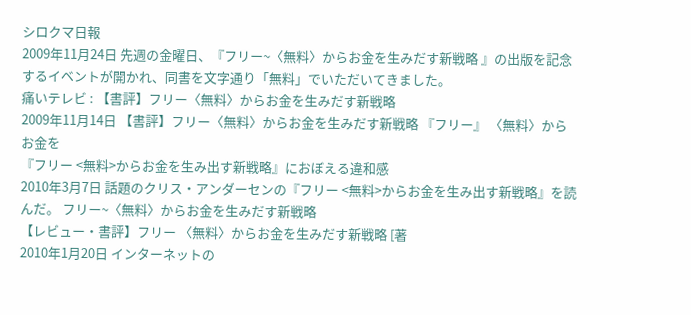シロクマ日報
2009年11月24日 先週の金曜日、『フリー~〈無料〉からお金を生みだす新戦略 』の出版を記念するイベントが開かれ、同書を文字通り「無料」でいただいてきました。
痛いテレビ : 【書評】フリー〈無料〉からお金を生みだす新戦略
2009年11月14日 【書評】フリー〈無料〉からお金を生みだす新戦略 『フリー』 〈無料〉からお金を
『フリー <無料>からお金を生み出す新戦略』におぼえる違和感
2010年3月7日 話題のクリス・アンダーセンの『フリー <無料>からお金を生み出す新戦略』を読んだ。 フリー~〈無料〉からお金を生みだす新戦略
【レビュー・書評】フリー 〈無料〉からお金を生みだす新戦略 [著
2010年1月20日 インターネットの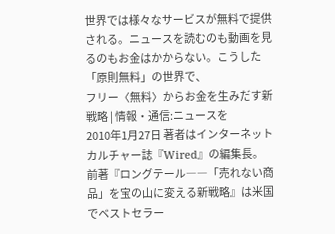世界では様々なサービスが無料で提供される。ニュースを読むのも動画を見るのもお金はかからない。こうした「原則無料」の世界で、
フリー〈無料〉からお金を生みだす新戦略 | 情報・通信:ニュースを
2010年1月27日 著者はインターネットカルチャー誌『Wired』の編集長。前著『ロングテール――「売れない商品」を宝の山に変える新戦略』は米国でベストセラー